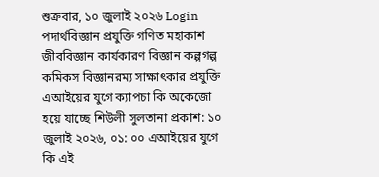শুক্রবার, ১০ জুলাই ২০২৬ Login পদার্থবিজ্ঞান প্রযুক্তি গণিত মহাকাশ জীববিজ্ঞান কার্যকারণ বিজ্ঞান কল্পগল্প কমিকস বিজ্ঞানরম্য সাক্ষাৎকার প্রযুক্তি এআইয়ের যুগে ক্যাপচা কি অকেজো হয়ে যাচ্ছে শিউলী সুলতানা প্রকাশ: ১০ জুলাই ২০২৬, ০১: ০০ এআইয়ের যুগে কি এই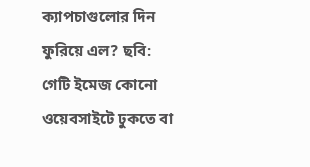ক্যাপচাগুলোর দিন ফুরিয়ে এল? ছবি: গেটি ইমেজ কোনো ওয়েবসাইটে ঢুকতে বা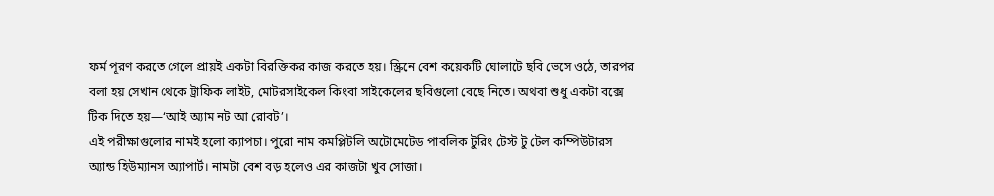ফর্ম পূরণ করতে গেলে প্রায়ই একটা বিরক্তিকর কাজ করতে হয়। স্ক্রিনে বেশ কয়েকটি ঘোলাটে ছবি ভেসে ওঠে, তারপর বলা হয় সেখান থেকে ট্রাফিক লাইট, মোটরসাইকেল কিংবা সাইকেলের ছবিগুলো বেছে নিতে। অথবা শুধু একটা বক্সে টিক দিতে হয়—‘আই অ্যাম নট আ রোবট’।
এই পরীক্ষাগুলোর নামই হলো ক্যাপচা। পুরো নাম কমপ্লিটলি অটোমেটেড পাবলিক টুরিং টেস্ট টু টেল কম্পিউটারস অ্যান্ড হিউম্যানস অ্যাপার্ট। নামটা বেশ বড় হলেও এর কাজটা খুব সোজা।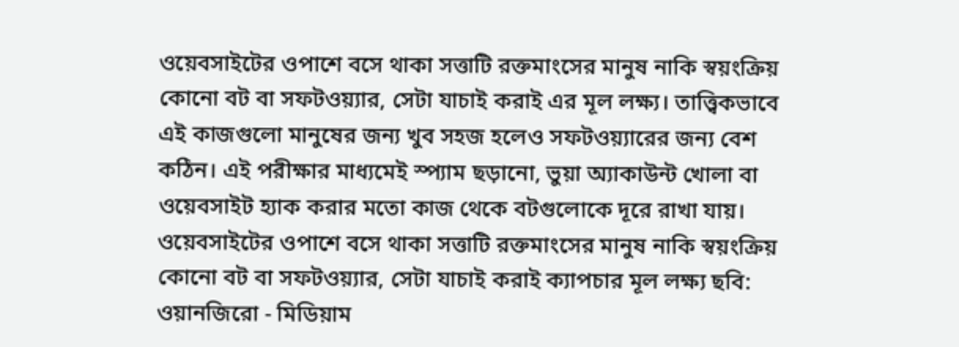ওয়েবসাইটের ওপাশে বসে থাকা সত্তাটি রক্তমাংসের মানুষ নাকি স্বয়ংক্রিয় কোনো বট বা সফটওয়্যার, সেটা যাচাই করাই এর মূল লক্ষ্য। তাত্ত্বিকভাবে এই কাজগুলো মানুষের জন্য খুব সহজ হলেও সফটওয়্যারের জন্য বেশ কঠিন। এই পরীক্ষার মাধ্যমেই স্প্যাম ছড়ানো, ভুয়া অ্যাকাউন্ট খোলা বা ওয়েবসাইট হ্যাক করার মতো কাজ থেকে বটগুলোকে দূরে রাখা যায়।
ওয়েবসাইটের ওপাশে বসে থাকা সত্তাটি রক্তমাংসের মানুষ নাকি স্বয়ংক্রিয় কোনো বট বা সফটওয়্যার, সেটা যাচাই করাই ক্যাপচার মূল লক্ষ্য ছবি: ওয়ানজিরো - মিডিয়াম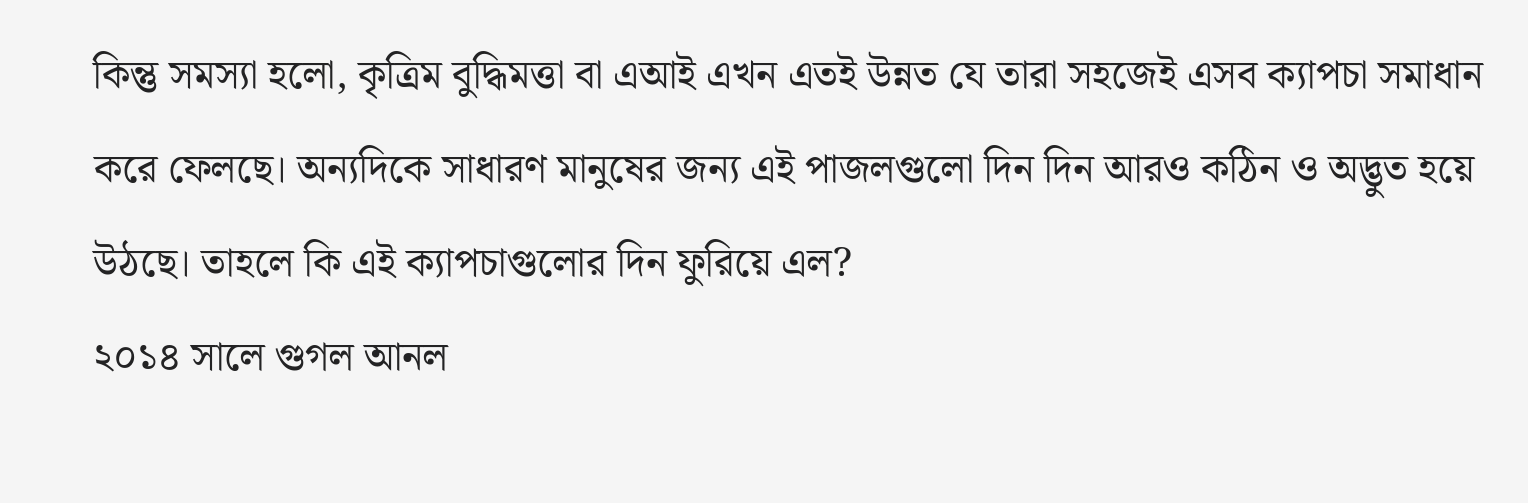কিন্তু সমস্যা হলো, কৃত্রিম বুদ্ধিমত্তা বা এআই এখন এতই উন্নত যে তারা সহজেই এসব ক্যাপচা সমাধান করে ফেলছে। অন্যদিকে সাধারণ মানুষের জন্য এই পাজলগুলো দিন দিন আরও কঠিন ও অদ্ভুত হয়ে উঠছে। তাহলে কি এই ক্যাপচাগুলোর দিন ফুরিয়ে এল?
২০১৪ সালে গুগল আনল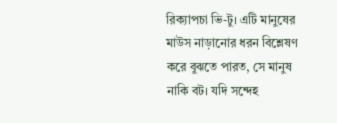রিক্যাপচা ভি-টু। এটি মানুষের মাউস নাড়ানোর ধরন বিশ্লেষণ করে বুঝতে পারত, সে মানুষ নাকি বট। যদি সন্দেহ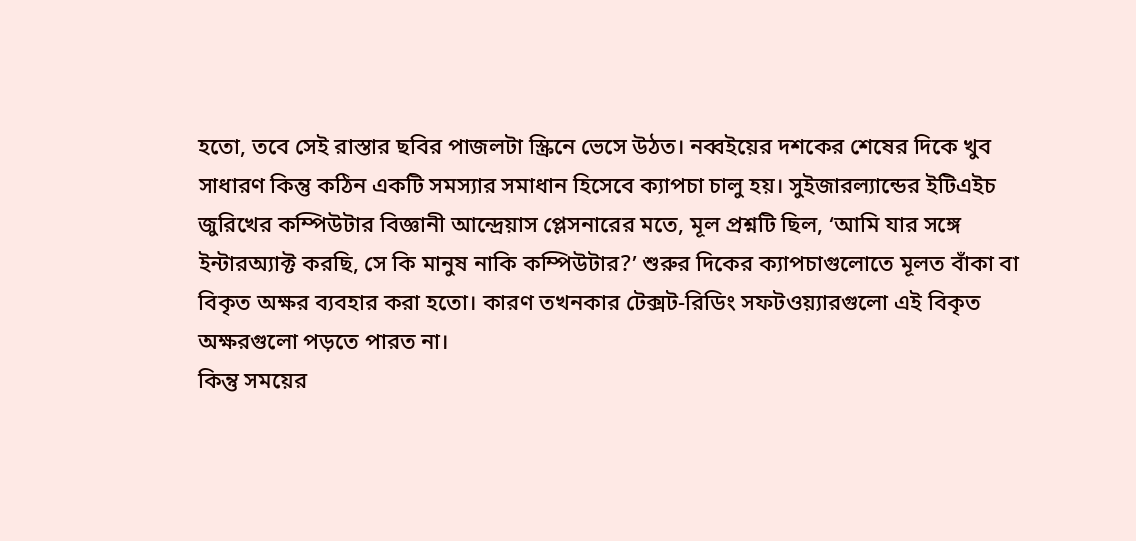হতো, তবে সেই রাস্তার ছবির পাজলটা স্ক্রিনে ভেসে উঠত। নব্বইয়ের দশকের শেষের দিকে খুব সাধারণ কিন্তু কঠিন একটি সমস্যার সমাধান হিসেবে ক্যাপচা চালু হয়। সুইজারল্যান্ডের ইটিএইচ জুরিখের কম্পিউটার বিজ্ঞানী আন্দ্রেয়াস প্লেসনারের মতে, মূল প্রশ্নটি ছিল, ‘আমি যার সঙ্গে ইন্টারঅ্যাক্ট করছি, সে কি মানুষ নাকি কম্পিউটার?’ শুরুর দিকের ক্যাপচাগুলোতে মূলত বাঁকা বা বিকৃত অক্ষর ব্যবহার করা হতো। কারণ তখনকার টেক্সট-রিডিং সফটওয়্যারগুলো এই বিকৃত অক্ষরগুলো পড়তে পারত না।
কিন্তু সময়ের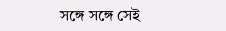সঙ্গে সঙ্গে সেই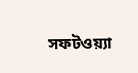সফটওয়্যা